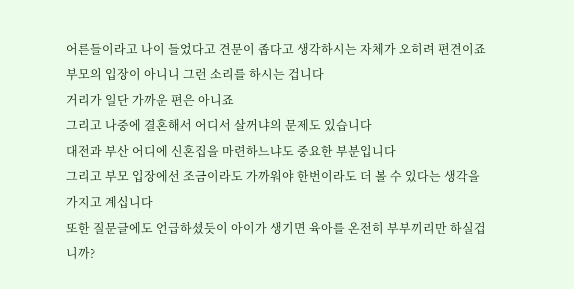어른들이라고 나이 들었다고 견문이 좁다고 생각하시는 자체가 오히려 편견이죠
부모의 입장이 아니니 그런 소리를 하시는 겁니다
거리가 일단 가까운 편은 아니죠
그리고 나중에 결혼해서 어디서 살꺼냐의 문제도 있습니다
대전과 부산 어디에 신혼집을 마련하느냐도 중요한 부분입니다
그리고 부모 입장에선 조금이라도 가까워야 한번이라도 더 볼 수 있다는 생각을 가지고 계십니다
또한 질문글에도 언급하셨듯이 아이가 생기면 육아를 온전히 부부끼리만 하실겁니까?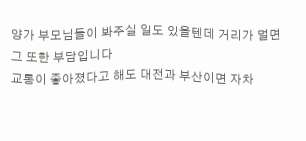양가 부모님들이 봐주실 일도 있을텐데 거리가 멀면 그 또한 부담입니다
교통이 좋아졌다고 해도 대전과 부산이면 자차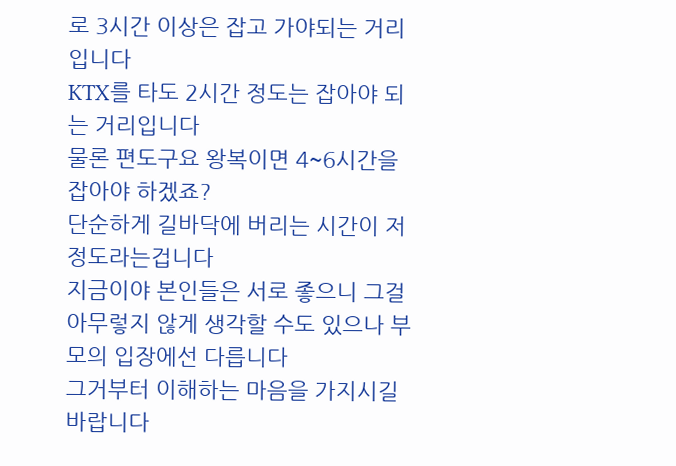로 3시간 이상은 잡고 가야되는 거리입니다
KTX를 타도 2시간 정도는 잡아야 되는 거리입니다
물론 편도구요 왕복이면 4~6시간을 잡아야 하겠죠?
단순하게 길바닥에 버리는 시간이 저정도라는겁니다
지금이야 본인들은 서로 좋으니 그걸 아무렇지 않게 생각할 수도 있으나 부모의 입장에선 다릅니다
그거부터 이해하는 마음을 가지시길 바랍니다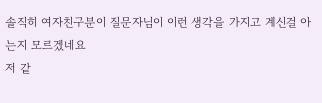솔직히 여자친구분이 질문자님이 이런 생각을 가지고 계신걸 아는지 모르겠네요
저 같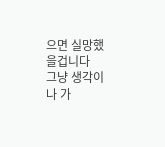으면 실망했을겁니다
그냥 생각이나 가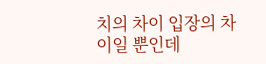치의 차이 입장의 차이일 뿐인데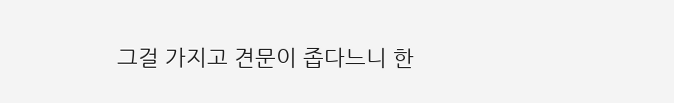그걸 가지고 견문이 좁다느니 한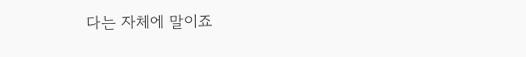다는 자체에 말이죠